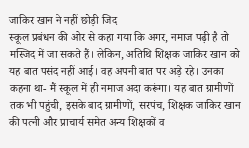जाकिर खान ने नहीं छोड़ी जिद
स्कूल प्रबंधन की ओर से कहा गया कि अगर, नमाज पढ़ी है तो मस्जिद में जा सकते हैं। लेकिन, अतिथि शिक्षक जाकिर खान को यह बात पसंद नहीं आई। वह अपनी बात पर अड़े रहे। उनका कहना था- मैं स्कूल में ही नमाज अदा करूंगा। यह बात ग्रामीणों तक भी पहुंची, इसके बाद ग्रामीणों, सरपंच, शिक्षक जाकिर खान की पत्नी और प्राचार्य समेत अन्य शिक्षकों व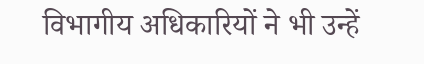विभागीय अधिकारियों ने भी उन्हें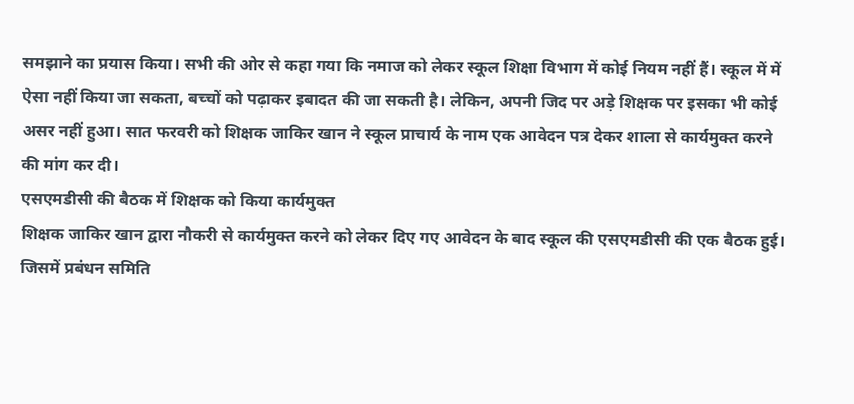समझाने का प्रयास किया। सभी की ओर से कहा गया कि नमाज को लेकर स्कूल शिक्षा विभाग में कोई नियम नहीं हैं। स्कूल में में ऐसा नहीं किया जा सकता, बच्चों को पढ़ाकर इबादत की जा सकती है। लेकिन, अपनी जिद पर अड़े शिक्षक पर इसका भी कोई असर नहीं हुआ। सात फरवरी को शिक्षक जाकिर खान ने स्कूल प्राचार्य के नाम एक आवेदन पत्र देकर शाला से कार्यमुक्त करने की मांग कर दी।
एसएमडीसी की बैठक में शिक्षक को किया कार्यमुक्त
शिक्षक जाकिर खान द्वारा नौकरी से कार्यमुक्त करने को लेकर दिए गए आवेदन के बाद स्कूल की एसएमडीसी की एक बैठक हुई। जिसमें प्रबंधन समिति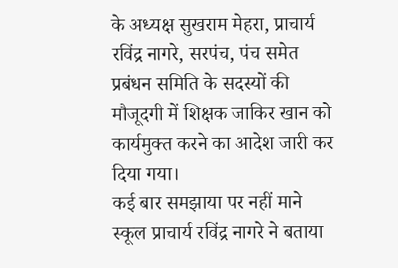के अध्यक्ष सुखराम मेहरा, प्राचार्य रविंद्र नागरे, सरपंच, पंच समेत प्रबंधन समिति के सदस्यों की मौजूदगी में शिक्षक जाकिर खान को कार्यमुक्त करने का आदेश जारी कर दिया गया।
कई बार समझाया पर नहीं माने
स्कूल प्राचार्य रविंद्र नागरे ने बताया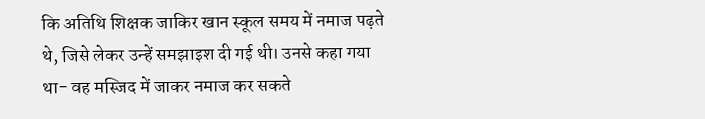कि अतिथि शिक्षक जाकिर खान स्कूल समय में नमाज पढ़ते थे, जिसे लेकर उन्हें समझाइश दी गई थी। उनसे कहा गया था- वह मस्जिद में जाकर नमाज कर सकते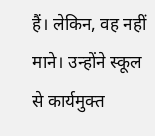हैं। लेकिन, वह नहीं माने। उन्होंने स्कूल से कार्यमुक्त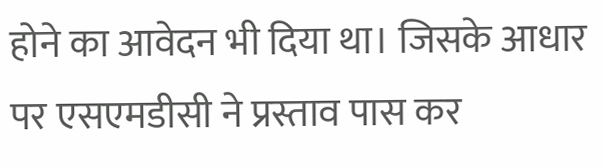होने का आवेदन भी दिया था। जिसके आधार पर एसएमडीसी ने प्रस्ताव पास कर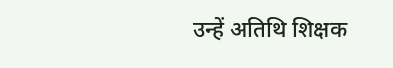उन्हें अतिथि शिक्षक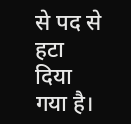से पद से हटा दिया गया है।